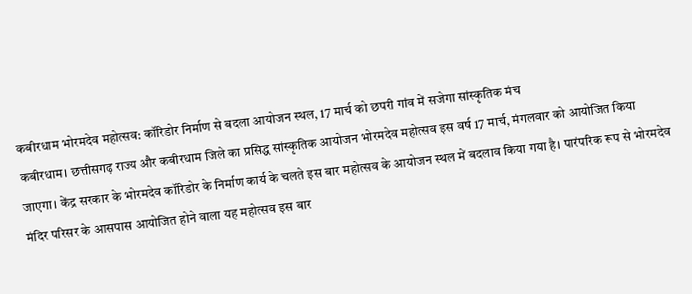कबीरधाम भोरमदेव महोत्सव: कॉरिडोर निर्माण से बदला आयोजन स्थल, 17 मार्च को छपरी गांव में सजेगा सांस्कृतिक मंच
कबीरधाम। छत्तीसगढ़ राज्य और कबीरधाम जिले का प्रसिद्ध सांस्कृतिक आयोजन भोरमदेव महोत्सव इस वर्ष 17 मार्च, मंगलवार को आयोजित किया जाएगा। केंद्र सरकार के भोरमदेव कॉरिडोर के निर्माण कार्य के चलते इस बार महोत्सव के आयोजन स्थल में बदलाव किया गया है। पारंपरिक रूप से भोरमदेव मंदिर परिसर के आसपास आयोजित होने वाला यह महोत्सव इस बार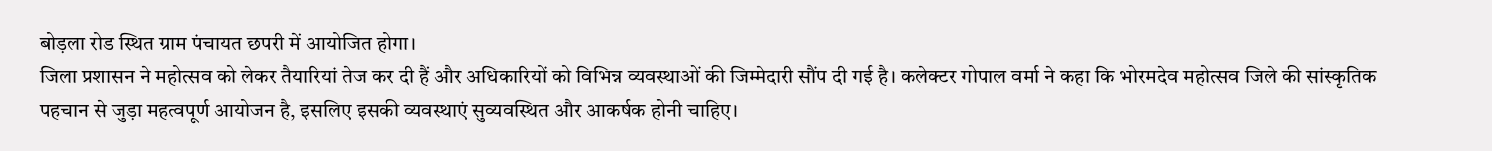बोड़ला रोड स्थित ग्राम पंचायत छपरी में आयोजित होगा।
जिला प्रशासन ने महोत्सव को लेकर तैयारियां तेज कर दी हैं और अधिकारियों को विभिन्न व्यवस्थाओं की जिम्मेदारी सौंप दी गई है। कलेक्टर गोपाल वर्मा ने कहा कि भोरमदेव महोत्सव जिले की सांस्कृतिक पहचान से जुड़ा महत्वपूर्ण आयोजन है, इसलिए इसकी व्यवस्थाएं सुव्यवस्थित और आकर्षक होनी चाहिए।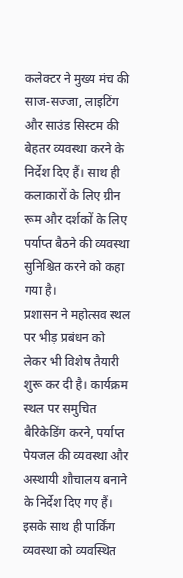कलेक्टर ने मुख्य मंच की साज-सज्जा, लाइटिंग और साउंड सिस्टम की बेहतर व्यवस्था करने के निर्देश दिए हैं। साथ ही कलाकारों के लिए ग्रीन रूम और दर्शकों के लिए पर्याप्त बैठने की व्यवस्था सुनिश्चित करने को कहा गया है।
प्रशासन ने महोत्सव स्थल पर भीड़ प्रबंधन को लेकर भी विशेष तैयारी शुरू कर दी है। कार्यक्रम स्थल पर समुचित बैरिकेडिंग करने, पर्याप्त पेयजल की व्यवस्था और अस्थायी शौचालय बनाने के निर्देश दिए गए हैं। इसके साथ ही पार्किंग व्यवस्था को व्यवस्थित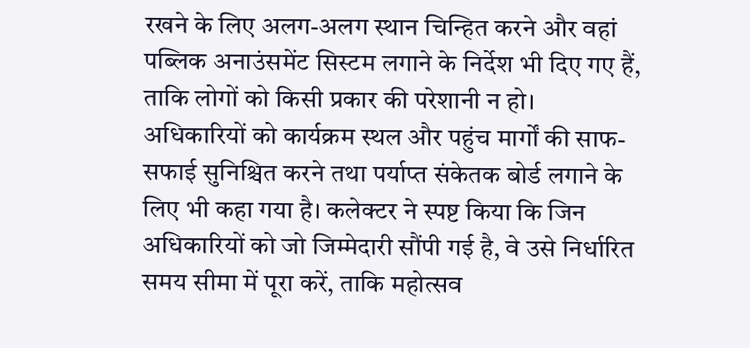रखने के लिए अलग-अलग स्थान चिन्हित करने और वहां पब्लिक अनाउंसमेंट सिस्टम लगाने के निर्देश भी दिए गए हैं, ताकि लोगों को किसी प्रकार की परेशानी न हो।
अधिकारियों को कार्यक्रम स्थल और पहुंच मार्गों की साफ-सफाई सुनिश्चित करने तथा पर्याप्त संकेतक बोर्ड लगाने के लिए भी कहा गया है। कलेक्टर ने स्पष्ट किया कि जिन अधिकारियों को जो जिम्मेदारी सौंपी गई है, वे उसे निर्धारित समय सीमा में पूरा करें, ताकि महोत्सव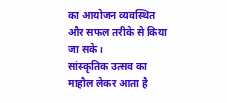का आयोजन व्यवस्थित और सफल तरीके से किया जा सके।
सांस्कृतिक उत्सव का माहौल लेकर आता है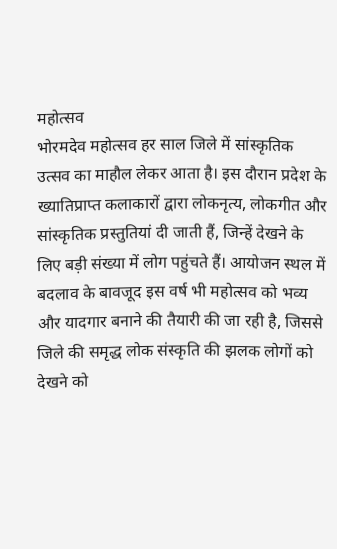महोत्सव
भोरमदेव महोत्सव हर साल जिले में सांस्कृतिक उत्सव का माहौल लेकर आता है। इस दौरान प्रदेश के ख्यातिप्राप्त कलाकारों द्वारा लोकनृत्य, लोकगीत और सांस्कृतिक प्रस्तुतियां दी जाती हैं, जिन्हें देखने के लिए बड़ी संख्या में लोग पहुंचते हैं। आयोजन स्थल में बदलाव के बावजूद इस वर्ष भी महोत्सव को भव्य और यादगार बनाने की तैयारी की जा रही है, जिससे जिले की समृद्ध लोक संस्कृति की झलक लोगों को देखने को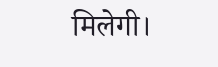मिलेगी।